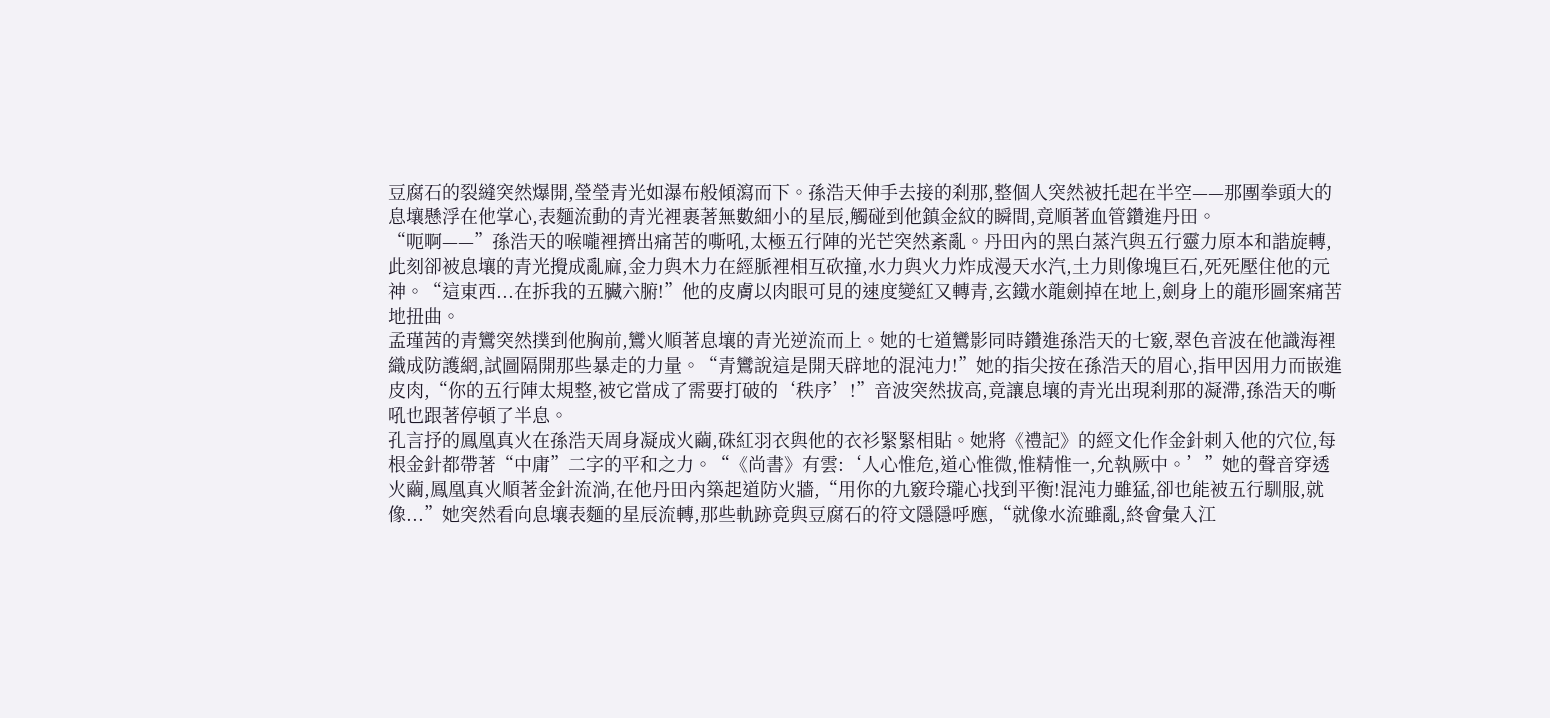豆腐石的裂縫突然爆開,瑩瑩青光如瀑布般傾瀉而下。孫浩天伸手去接的刹那,整個人突然被托起在半空——那團拳頭大的息壤懸浮在他掌心,表麵流動的青光裡裹著無數細小的星辰,觸碰到他鎮金紋的瞬間,竟順著血管鑽進丹田。
“呃啊——”孫浩天的喉嚨裡擠出痛苦的嘶吼,太極五行陣的光芒突然紊亂。丹田內的黑白蒸汽與五行靈力原本和諧旋轉,此刻卻被息壤的青光攪成亂麻,金力與木力在經脈裡相互砍撞,水力與火力炸成漫天水汽,土力則像塊巨石,死死壓住他的元神。“這東西...在拆我的五臟六腑!”他的皮膚以肉眼可見的速度變紅又轉青,玄鐵水龍劍掉在地上,劍身上的龍形圖案痛苦地扭曲。
孟瑾茜的青鸞突然撲到他胸前,鸞火順著息壤的青光逆流而上。她的七道鸞影同時鑽進孫浩天的七竅,翠色音波在他識海裡織成防護網,試圖隔開那些暴走的力量。“青鸞說這是開天辟地的混沌力!”她的指尖按在孫浩天的眉心,指甲因用力而嵌進皮肉,“你的五行陣太規整,被它當成了需要打破的‘秩序’!”音波突然拔高,竟讓息壤的青光出現刹那的凝滯,孫浩天的嘶吼也跟著停頓了半息。
孔言抒的鳳凰真火在孫浩天周身凝成火繭,硃紅羽衣與他的衣衫緊緊相貼。她將《禮記》的經文化作金針刺入他的穴位,每根金針都帶著“中庸”二字的平和之力。“《尚書》有雲:‘人心惟危,道心惟微,惟精惟一,允執厥中。’”她的聲音穿透火繭,鳳凰真火順著金針流淌,在他丹田內築起道防火牆,“用你的九竅玲瓏心找到平衡!混沌力雖猛,卻也能被五行馴服,就像...”她突然看向息壤表麵的星辰流轉,那些軌跡竟與豆腐石的符文隱隱呼應,“就像水流雖亂,終會彙入江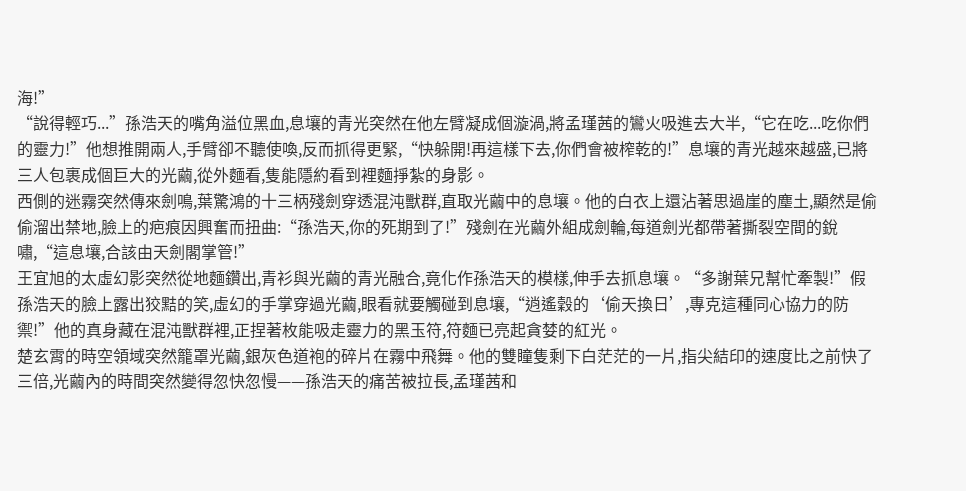海!”
“說得輕巧...”孫浩天的嘴角溢位黑血,息壤的青光突然在他左臂凝成個漩渦,將孟瑾茜的鸞火吸進去大半,“它在吃...吃你們的靈力!”他想推開兩人,手臂卻不聽使喚,反而抓得更緊,“快躲開!再這樣下去,你們會被榨乾的!”息壤的青光越來越盛,已將三人包裹成個巨大的光繭,從外麵看,隻能隱約看到裡麵掙紮的身影。
西側的迷霧突然傳來劍鳴,葉驚鴻的十三柄殘劍穿透混沌獸群,直取光繭中的息壤。他的白衣上還沾著思過崖的塵土,顯然是偷偷溜出禁地,臉上的疤痕因興奮而扭曲:“孫浩天,你的死期到了!”殘劍在光繭外組成劍輪,每道劍光都帶著撕裂空間的銳嘯,“這息壤,合該由天劍閣掌管!”
王宜旭的太虛幻影突然從地麵鑽出,青衫與光繭的青光融合,竟化作孫浩天的模樣,伸手去抓息壤。“多謝葉兄幫忙牽製!”假孫浩天的臉上露出狡黠的笑,虛幻的手掌穿過光繭,眼看就要觸碰到息壤,“逍遙穀的‘偷天換日’,專克這種同心協力的防禦!”他的真身藏在混沌獸群裡,正捏著枚能吸走靈力的黑玉符,符麵已亮起貪婪的紅光。
楚玄霄的時空領域突然籠罩光繭,銀灰色道袍的碎片在霧中飛舞。他的雙瞳隻剩下白茫茫的一片,指尖結印的速度比之前快了三倍,光繭內的時間突然變得忽快忽慢——孫浩天的痛苦被拉長,孟瑾茜和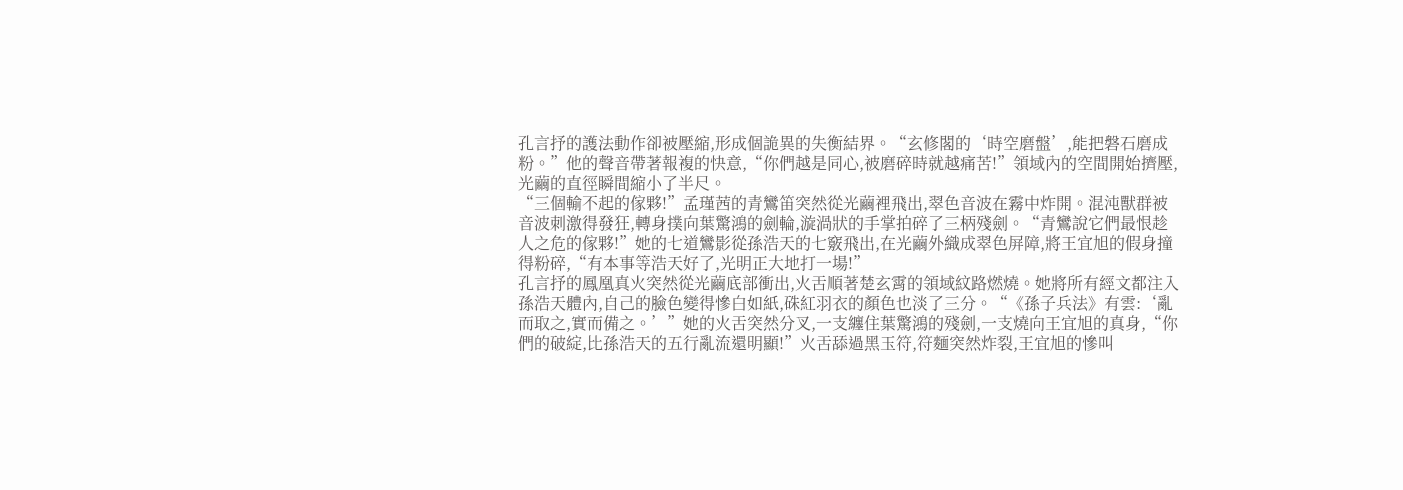孔言抒的護法動作卻被壓縮,形成個詭異的失衡結界。“玄修閣的‘時空磨盤’,能把磐石磨成粉。”他的聲音帶著報複的快意,“你們越是同心,被磨碎時就越痛苦!”領域內的空間開始擠壓,光繭的直徑瞬間縮小了半尺。
“三個輸不起的傢夥!”孟瑾茜的青鸞笛突然從光繭裡飛出,翠色音波在霧中炸開。混沌獸群被音波刺激得發狂,轉身撲向葉驚鴻的劍輪,漩渦狀的手掌拍碎了三柄殘劍。“青鸞說它們最恨趁人之危的傢夥!”她的七道鸞影從孫浩天的七竅飛出,在光繭外織成翠色屏障,將王宜旭的假身撞得粉碎,“有本事等浩天好了,光明正大地打一場!”
孔言抒的鳳凰真火突然從光繭底部衝出,火舌順著楚玄霄的領域紋路燃燒。她將所有經文都注入孫浩天體內,自己的臉色變得慘白如紙,硃紅羽衣的顏色也淡了三分。“《孫子兵法》有雲:‘亂而取之,實而備之。’”她的火舌突然分叉,一支纏住葉驚鴻的殘劍,一支燒向王宜旭的真身,“你們的破綻,比孫浩天的五行亂流還明顯!”火舌舔過黑玉符,符麵突然炸裂,王宜旭的慘叫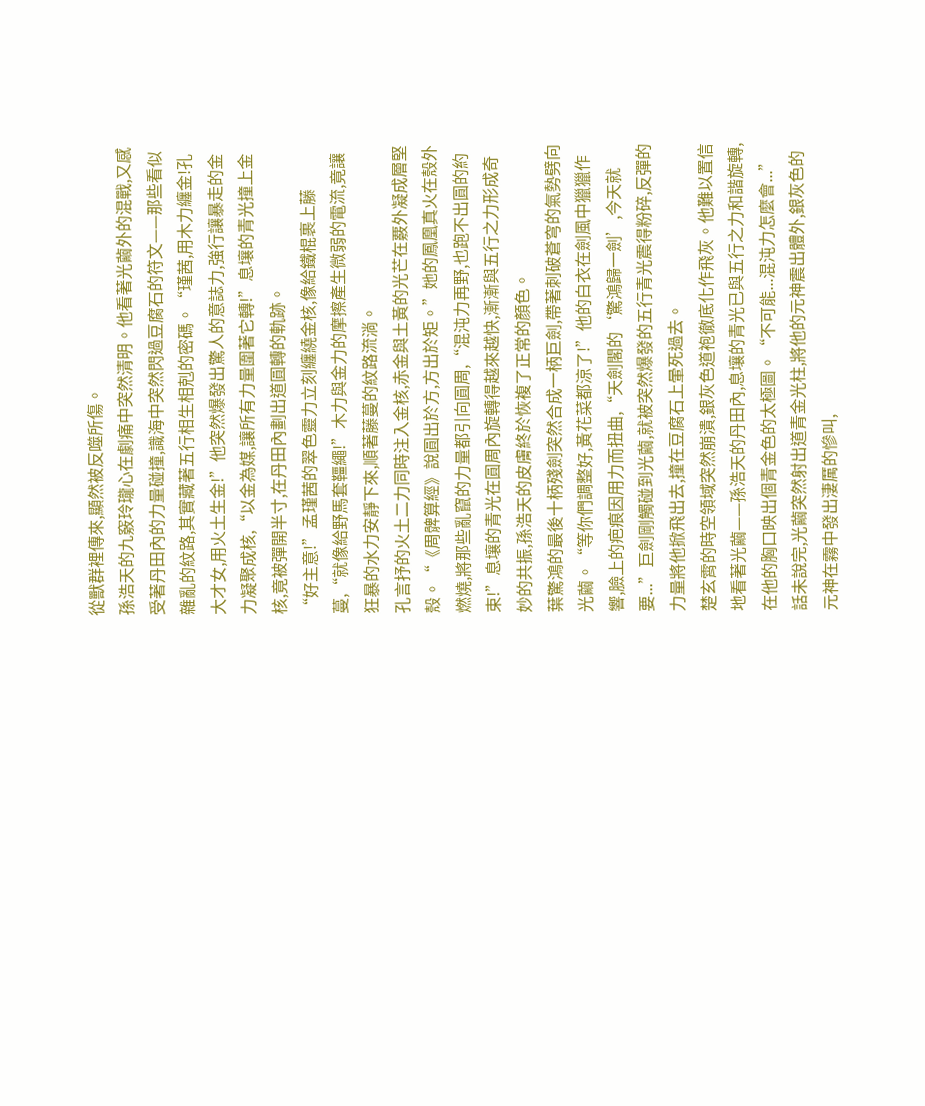從獸群裡傳來,顯然被反噬所傷。
孫浩天的九竅玲瓏心在劇痛中突然清明。他看著光繭外的混戰,又感受著丹田內的力量碰撞,識海中突然閃過豆腐石的符文——那些看似雜亂的紋路,其實藏著五行相生相剋的密碼。“瑾茜,用木力纏金!孔大才女,用火土生金!”他突然爆發出驚人的意誌力,強行讓暴走的金力凝聚成核,“以金為媒,讓所有力量圍著它轉!”息壤的青光撞上金核,竟被彈開半寸,在丹田內劃出道圓轉的軌跡。
“好主意!”孟瑾茜的翠色靈力立刻纏繞金核,像給鐵棍裹上藤蔓,“就像給野馬套韁繩!”木力與金力的摩擦產生微弱的電流,竟讓狂暴的水力安靜下來,順著藤蔓的紋路流淌。
孔言抒的火土二力同時注入金核,赤金與土黃的光芒在覈外凝成層堅殼。“《周髀算經》說圓出於方,方出於矩。”她的鳳凰真火在殼外燃燒,將那些亂竄的力量都引向圓周,“混沌力再野,也跑不出圓的約束!”息壤的青光在圓周內旋轉得越來越快,漸漸與五行之力形成奇妙的共振,孫浩天的皮膚終於恢複了正常的顏色。
葉驚鴻的最後十柄殘劍突然合成一柄巨劍,帶著刺破蒼穹的氣勢劈向光繭。“等你們調整好,黃花菜都涼了!”他的白衣在劍風中獵獵作響,臉上的疤痕因用力而扭曲,“天劍閣的‘驚鴻歸一劍’,今天就要...”巨劍剛觸碰到光繭,就被突然爆發的五行青光震得粉碎,反彈的力量將他掀飛出去,撞在豆腐石上暈死過去。
楚玄霄的時空領域突然崩潰,銀灰色道袍徹底化作飛灰。他難以置信地看著光繭——孫浩天的丹田內,息壤的青光已與五行之力和諧旋轉,在他的胸口映出個青金色的太極圖。“不可能...混沌力怎麼會...”話未說完,光繭突然射出道青金光柱,將他的元神震出體外,銀灰色的元神在霧中發出淒厲的慘叫,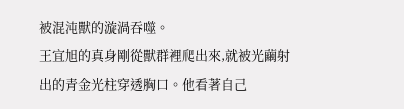被混沌獸的漩渦吞噬。
王宜旭的真身剛從獸群裡爬出來,就被光繭射出的青金光柱穿透胸口。他看著自己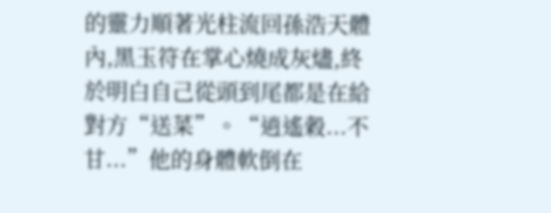的靈力順著光柱流回孫浩天體內,黑玉符在掌心燒成灰燼,終於明白自己從頭到尾都是在給對方“送菜”。“逍遙穀...不甘...”他的身體軟倒在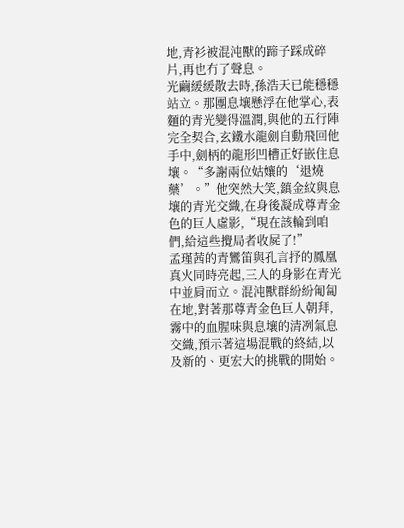地,青衫被混沌獸的蹄子踩成碎片,再也冇了聲息。
光繭緩緩散去時,孫浩天已能穩穩站立。那團息壤懸浮在他掌心,表麵的青光變得溫潤,與他的五行陣完全契合,玄鐵水龍劍自動飛回他手中,劍柄的龍形凹槽正好嵌住息壤。“多謝兩位姑孃的‘退燒藥’。”他突然大笑,鎮金紋與息壤的青光交織,在身後凝成尊青金色的巨人虛影,“現在該輪到咱們,給這些攪局者收屍了!”
孟瑾茜的青鸞笛與孔言抒的鳳凰真火同時亮起,三人的身影在青光中並肩而立。混沌獸群紛紛匍匐在地,對著那尊青金色巨人朝拜,霧中的血腥味與息壤的清冽氣息交織,預示著這場混戰的終結,以及新的、更宏大的挑戰的開始。